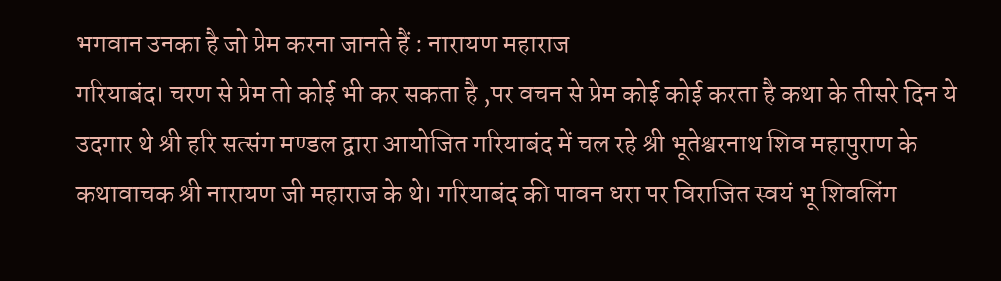भगवान उनका है जो प्रेम करना जानते हैं : नारायण महाराज
गरियाबंद। चरण से प्रेम तो कोई भी कर सकता है ,पर वचन से प्रेम कोई कोई करता है कथा के तीसरे दिन ये उदगार थे श्री हरि सत्संग मण्डल द्वारा आयोजित गरियाबंद में चल रहे श्री भूतेश्वरनाथ शिव महापुराण के कथावाचक श्री नारायण जी महाराज के थे। गरियाबंद की पावन धरा पर विराजित स्वयं भू शिवलिंग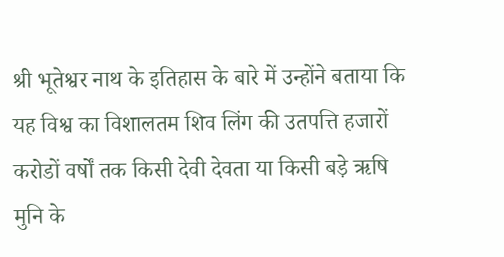श्री भूतेश्वर नाथ के इतिहास के बारे में उन्होंने बताया कि यह विश्व का विशालतम शिव लिंग की उतपत्ति हजारों करोडों वर्षों तक किसी देवी देवता या किसी बड़े ऋषि मुनि के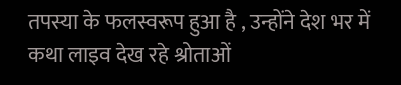तपस्या के फलस्वरूप हुआ है , उन्होंने देश भर में कथा लाइव देख रहे श्रोताओं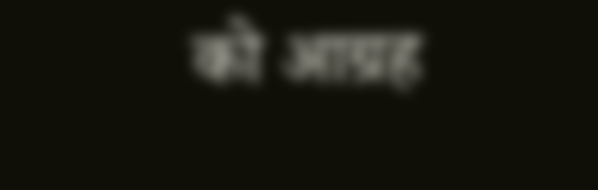को आग्रह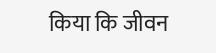किया कि जीवन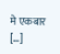मे एकबार […]